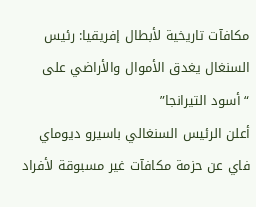مكافآت تاريخية لأبطال إفريقيا: رئيس السنغال يغدق الأموال والأراضي على “أسود التيرانجا”
أعلن الرئيس السنغالي باسيرو ديوماي فاي عن حزمة مكافآت غير مسبوقة لأفراد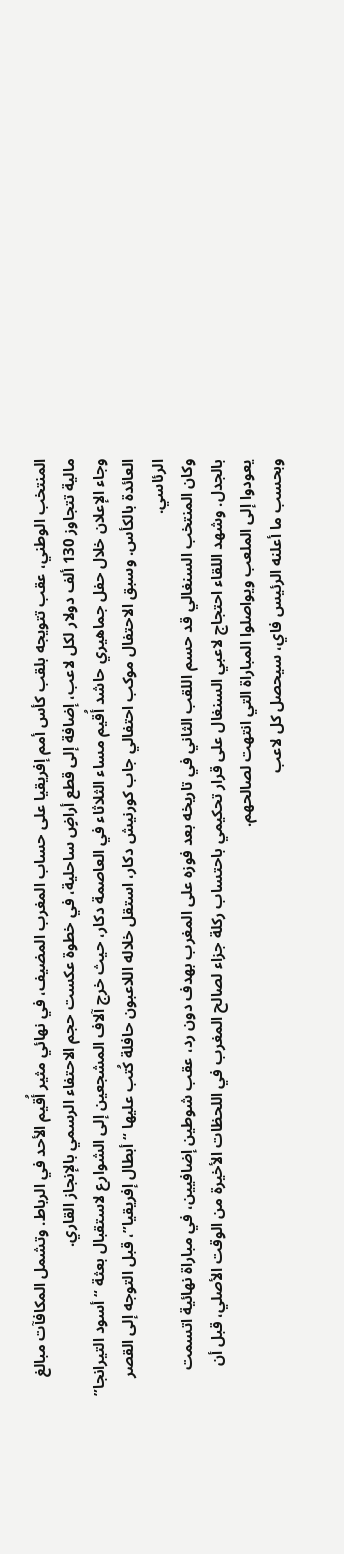المنتخب الوطني، عقب تتويجه بلقب كأس أمم إفريقيا على حساب المغرب المضيف، في نهائي مثير أُقيم الأحد في الرباط. وتشمل المكافآت مبالغ مالية تتجاوز 130 ألف دولار لكل لاعب، إضافة إلى قطع أراضٍ ساحلية، في خطوة عكست حجم الاحتفاء الرسمي بالإنجاز القاري.
وجاء الإعلان خلال حفل جماهيري حاشد أُقيم مساء الثلاثاء في العاصمة دكار، حيث خرج آلاف المشجعين إلى الشوارع لاستقبال بعثة “أسود التيرانجا” العائدة بالكأس. وسبق الاحتفال موكب احتفالي جاب كورنيش دكار، استقل خلاله اللاعبون حافلة كُتب عليها “أبطال إفريقيا”، قبل التوجه إلى القصر الرئاسي.
وكان المنتخب السنغالي قد حسم اللقب الثاني في تاريخه بعد فوزه على المغرب بهدف دون رد، عقب شوطين إضافيين، في مباراة نهائية اتسمت بالجدل. وشهد اللقاء احتجاج لاعبي السنغال على قرار تحكيمي باحتساب ركلة جزاء لصالح المغرب في اللحظات الأخيرة من الوقت الأصلي، قبل أن يعودوا إلى الملعب ويواصلوا المباراة التي انتهت لصالحهم.
وبحسب ما أعلنه الرئيس فاي، سيحصل كل لاعب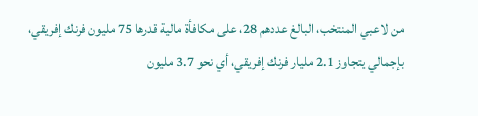من لاعبي المنتخب، البالغ عددهم 28، على مكافأة مالية قدرها 75 مليون فرنك إفريقي، بإجمالي يتجاوز 2.1 مليار فرنك إفريقي، أي نحو 3.7 مليون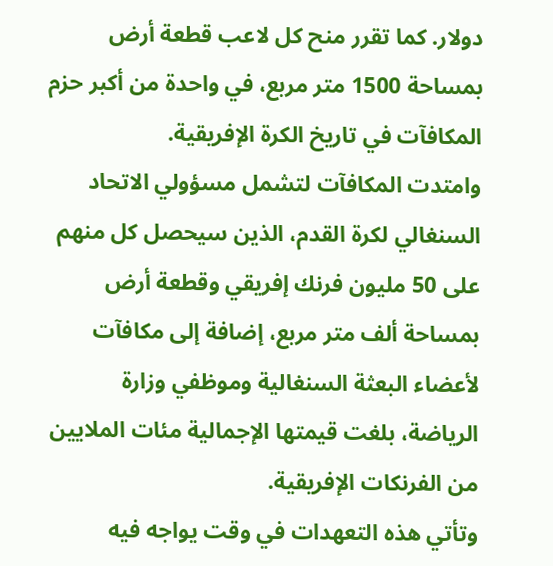دولار. كما تقرر منح كل لاعب قطعة أرض بمساحة 1500 متر مربع، في واحدة من أكبر حزم المكافآت في تاريخ الكرة الإفريقية.
وامتدت المكافآت لتشمل مسؤولي الاتحاد السنغالي لكرة القدم، الذين سيحصل كل منهم على 50 مليون فرنك إفريقي وقطعة أرض بمساحة ألف متر مربع، إضافة إلى مكافآت لأعضاء البعثة السنغالية وموظفي وزارة الرياضة، بلغت قيمتها الإجمالية مئات الملايين من الفرنكات الإفريقية.
وتأتي هذه التعهدات في وقت يواجه فيه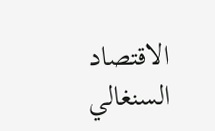الاقتصاد السنغالي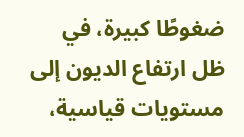ضغوطًا كبيرة، في ظل ارتفاع الديون إلى مستويات قياسية،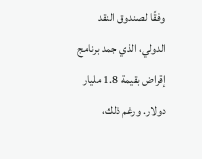وفقًا لصندوق النقد الدولي، الذي جمد برنامج إقراض بقيمة 1.8 مليار دولار. ورغم ذلك،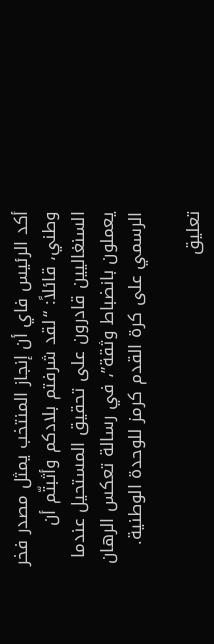أكد الرئيس فاي أن إنجاز المنتخب يمثل مصدر فخر وطني، قائلاً: “لقد شرفتم بلادكم وأثبتّم أن السنغاليين قادرون على تحقيق المستحيل عندما يعملون بانضباط وثقة”، في رسالة تعكس الرهان الرسمي على كرة القدم كرمز للوحدة الوطنية.

تعليق